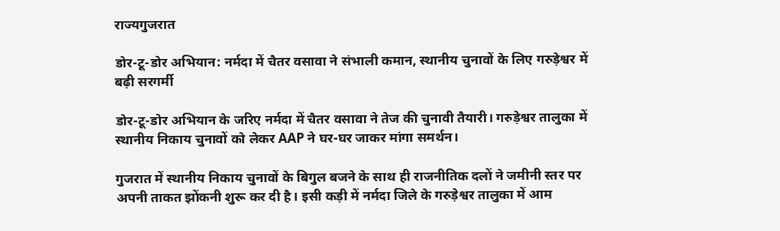राज्यगुजरात

डोर-टू-डोर अभियान: नर्मदा में चैतर वसावा ने संभाली कमान, स्थानीय चुनावों के लिए गरुड़ेश्वर में बढ़ी सरगर्मी

डोर-टू-डोर अभियान के जरिए नर्मदा में चैतर वसावा ने तेज की चुनावी तैयारी। गरुड़ेश्वर तालुका में स्थानीय निकाय चुनावों को लेकर AAP ने घर-घर जाकर मांगा समर्थन।

गुजरात में स्थानीय निकाय चुनावों के बिगुल बजने के साथ ही राजनीतिक दलों ने जमीनी स्तर पर अपनी ताकत झोंकनी शुरू कर दी है। इसी कड़ी में नर्मदा जिले के गरुड़ेश्वर तालुका में आम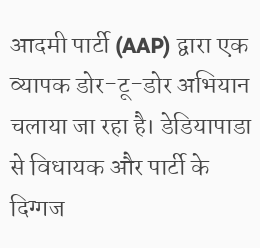आदमी पार्टी (AAP) द्वारा एक व्यापक डोर-टू-डोर अभियान चलाया जा रहा है। डेडियापाडा से विधायक और पार्टी के दिग्गज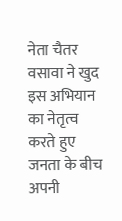नेता चैतर वसावा ने खुद इस अभियान का नेतृत्व करते हुए जनता के बीच अपनी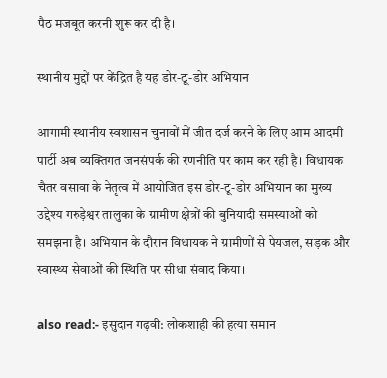पैठ मजबूत करनी शुरू कर दी है।

स्थानीय मुद्दों पर केंद्रित है यह डोर-टू-डोर अभियान

आगामी स्थानीय स्वशासन चुनावों में जीत दर्ज करने के लिए आम आदमी पार्टी अब व्यक्तिगत जनसंपर्क की रणनीति पर काम कर रही है। विधायक चैतर वसावा के नेतृत्व में आयोजित इस डोर-टू-डोर अभियान का मुख्य उद्देश्य गरुड़ेश्वर तालुका के ग्रामीण क्षेत्रों की बुनियादी समस्याओं को समझना है। अभियान के दौरान विधायक ने ग्रामीणों से पेयजल, सड़क और स्वास्थ्य सेवाओं की स्थिति पर सीधा संवाद किया।

also read:- इसुदान गढ़वी: लोकशाही की हत्या समान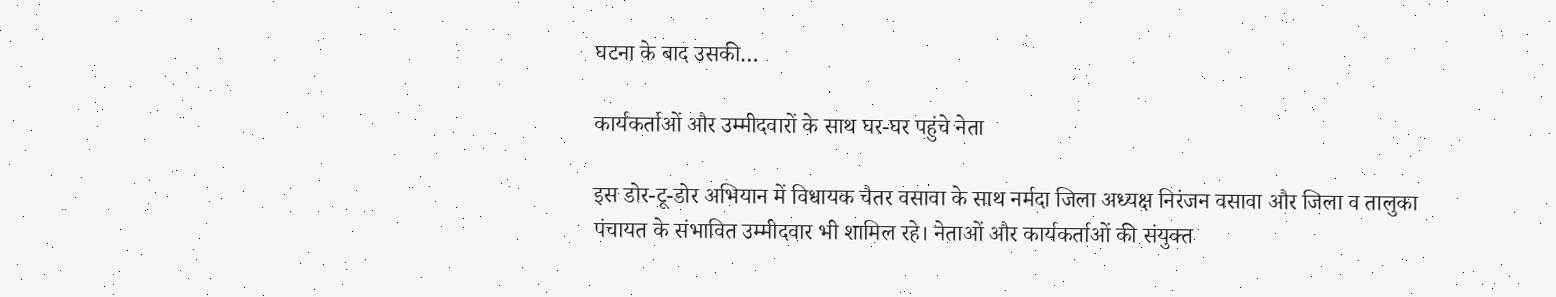घटना के बाद उसकी…

कार्यकर्ताओं और उम्मीदवारों के साथ घर-घर पहुंचे नेता

इस डोर-टू-डोर अभियान में विधायक चैतर वसावा के साथ नर्मदा जिला अध्यक्ष निरंजन वसावा और जिला व तालुका पंचायत के संभावित उम्मीदवार भी शामिल रहे। नेताओं और कार्यकर्ताओं की संयुक्त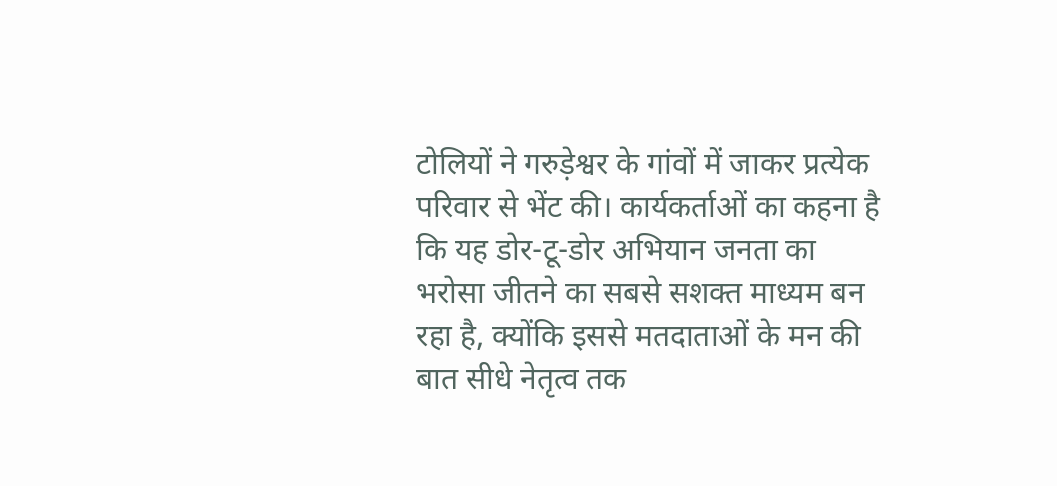टोलियों ने गरुड़ेश्वर के गांवों में जाकर प्रत्येक परिवार से भेंट की। कार्यकर्ताओं का कहना है कि यह डोर-टू-डोर अभियान जनता का भरोसा जीतने का सबसे सशक्त माध्यम बन रहा है, क्योंकि इससे मतदाताओं के मन की बात सीधे नेतृत्व तक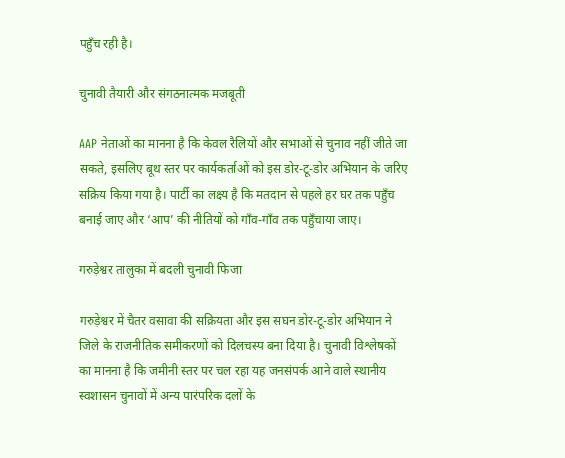पहुँच रही है।

चुनावी तैयारी और संगठनात्मक मजबूती

AAP नेताओं का मानना है कि केवल रैलियों और सभाओं से चुनाव नहीं जीते जा सकते, इसलिए बूथ स्तर पर कार्यकर्ताओं को इस डोर-टू-डोर अभियान के जरिए सक्रिय किया गया है। पार्टी का लक्ष्य है कि मतदान से पहले हर घर तक पहुँच बनाई जाए और ‘आप’ की नीतियों को गाँव-गाँव तक पहुँचाया जाए।

गरुड़ेश्वर तालुका में बदली चुनावी फिजा

गरुड़ेश्वर में चैतर वसावा की सक्रियता और इस सघन डोर-टू-डोर अभियान ने जिले के राजनीतिक समीकरणों को दिलचस्प बना दिया है। चुनावी विश्लेषकों का मानना है कि जमीनी स्तर पर चल रहा यह जनसंपर्क आने वाले स्थानीय स्वशासन चुनावों में अन्य पारंपरिक दलों के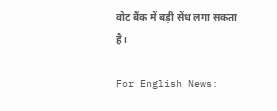वोट बैंक में बड़ी सेंध लगा सकता है।

For English News: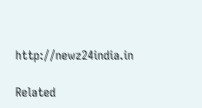http://newz24india.in

Related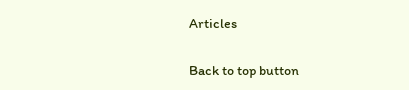Articles

Back to top button